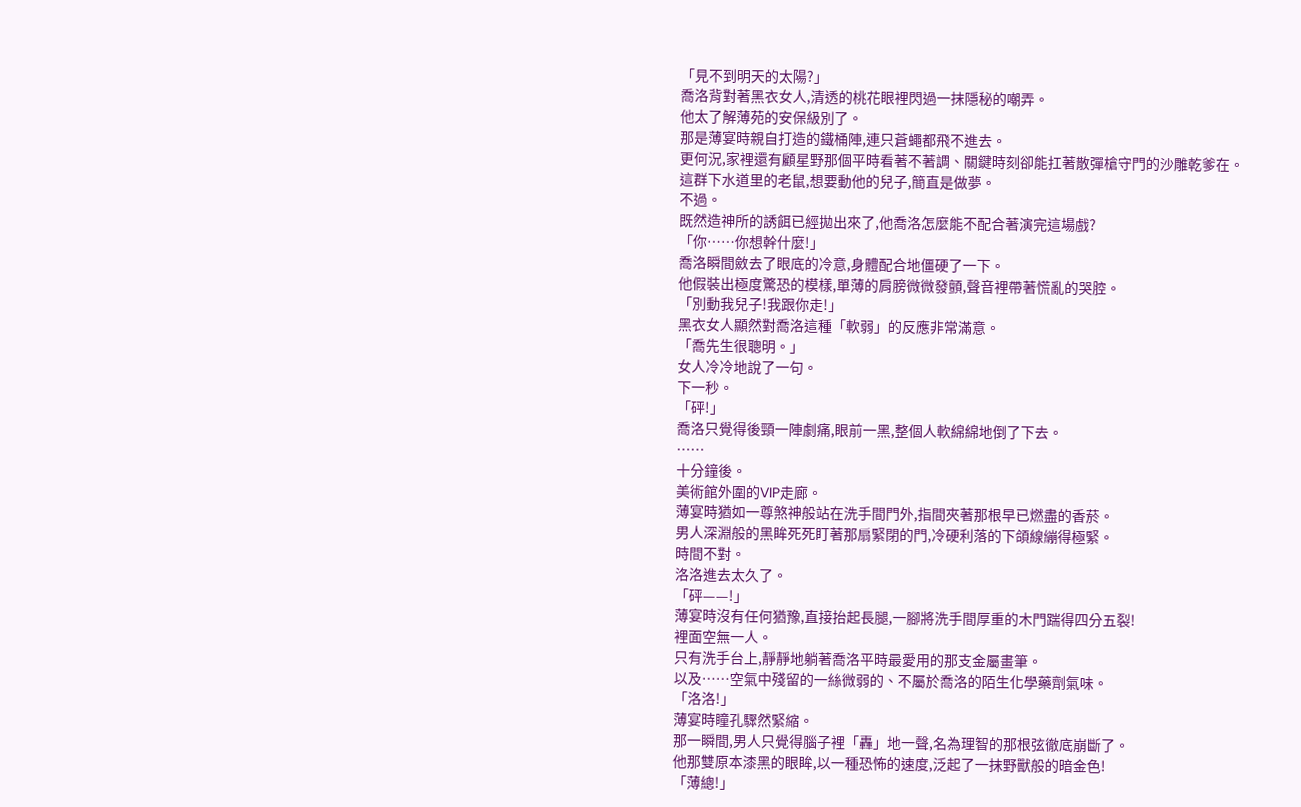「見不到明天的太陽?」
喬洛背對著黑衣女人,清透的桃花眼裡閃過一抹隱秘的嘲弄。
他太了解薄苑的安保級別了。
那是薄宴時親自打造的鐵桶陣,連只蒼蠅都飛不進去。
更何況,家裡還有顧星野那個平時看著不著調、關鍵時刻卻能扛著散彈槍守門的沙雕乾爹在。
這群下水道里的老鼠,想要動他的兒子,簡直是做夢。
不過。
既然造神所的誘餌已經拋出來了,他喬洛怎麼能不配合著演完這場戲?
「你……你想幹什麼!」
喬洛瞬間斂去了眼底的冷意,身體配合地僵硬了一下。
他假裝出極度驚恐的模樣,單薄的肩膀微微發顫,聲音裡帶著慌亂的哭腔。
「別動我兒子!我跟你走!」
黑衣女人顯然對喬洛這種「軟弱」的反應非常滿意。
「喬先生很聰明。」
女人冷冷地說了一句。
下一秒。
「砰!」
喬洛只覺得後頸一陣劇痛,眼前一黑,整個人軟綿綿地倒了下去。
……
十分鐘後。
美術館外圍的VIP走廊。
薄宴時猶如一尊煞神般站在洗手間門外,指間夾著那根早已燃盡的香菸。
男人深淵般的黑眸死死盯著那扇緊閉的門,冷硬利落的下頜線繃得極緊。
時間不對。
洛洛進去太久了。
「砰——!」
薄宴時沒有任何猶豫,直接抬起長腿,一腳將洗手間厚重的木門踹得四分五裂!
裡面空無一人。
只有洗手台上,靜靜地躺著喬洛平時最愛用的那支金屬畫筆。
以及……空氣中殘留的一絲微弱的、不屬於喬洛的陌生化學藥劑氣味。
「洛洛!」
薄宴時瞳孔驟然緊縮。
那一瞬間,男人只覺得腦子裡「轟」地一聲,名為理智的那根弦徹底崩斷了。
他那雙原本漆黑的眼眸,以一種恐怖的速度,泛起了一抹野獸般的暗金色!
「薄總!」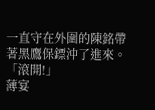一直守在外圍的陳銘帶著黑鷹保鏢沖了進來。
「滾開!」
薄宴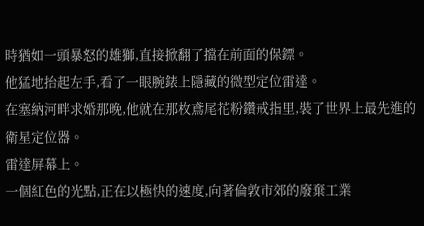時猶如一頭暴怒的雄獅,直接掀翻了擋在前面的保鏢。
他猛地抬起左手,看了一眼腕錶上隱藏的微型定位雷達。
在塞納河畔求婚那晚,他就在那枚鳶尾花粉鑽戒指里,裝了世界上最先進的衛星定位器。
雷達屏幕上。
一個紅色的光點,正在以極快的速度,向著倫敦市郊的廢棄工業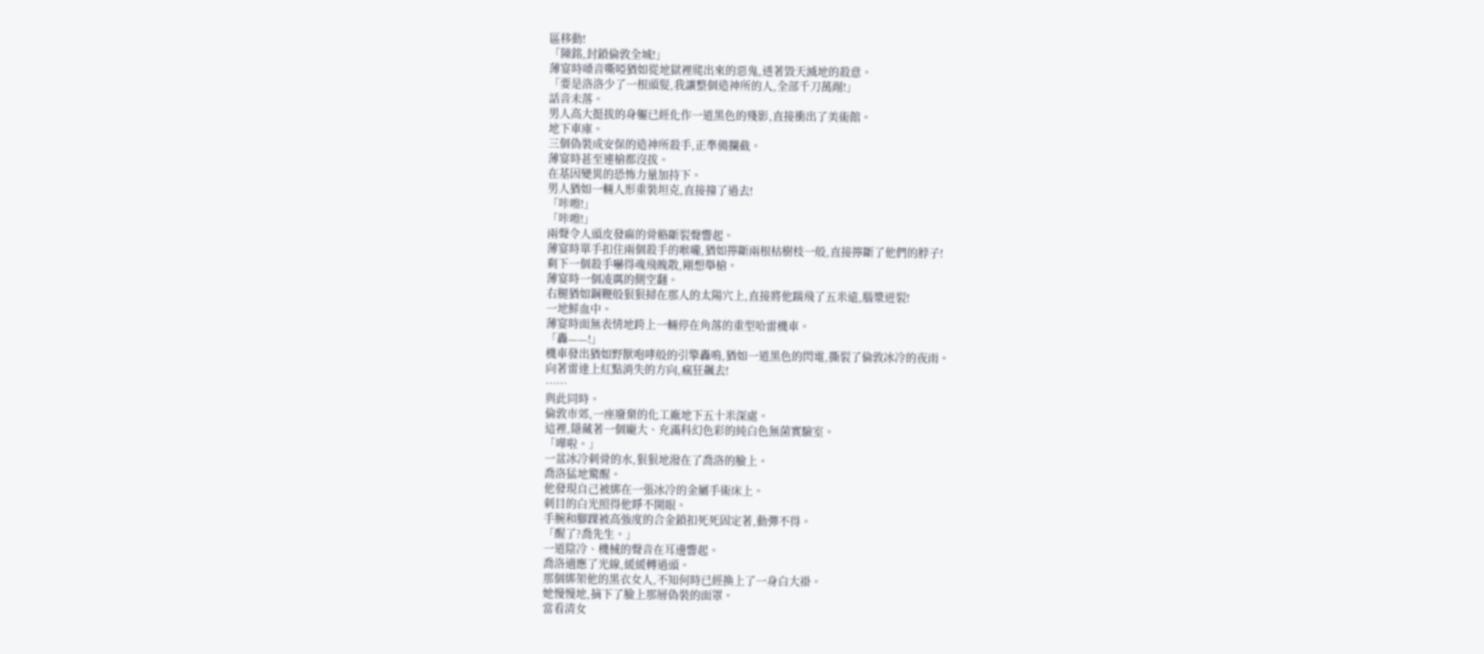區移動!
「陳銘,封鎖倫敦全城!」
薄宴時嗓音嘶啞猶如從地獄裡爬出來的惡鬼,透著毀天滅地的殺意。
「要是洛洛少了一根頭髮,我讓整個造神所的人,全部千刀萬剮!」
話音未落。
男人高大挺拔的身軀已經化作一道黑色的殘影,直接衝出了美術館。
地下車庫。
三個偽裝成安保的造神所殺手,正準備攔截。
薄宴時甚至連槍都沒拔。
在基因變異的恐怖力量加持下。
男人猶如一輛人形重裝坦克,直接撞了過去!
「咔嚓!」
「咔嚓!」
兩聲令人頭皮發麻的骨骼斷裂聲響起。
薄宴時單手扣住兩個殺手的喉嚨,猶如擰斷兩根枯樹枝一般,直接擰斷了他們的脖子!
剩下一個殺手嚇得魂飛魄散,剛想舉槍。
薄宴時一個凌厲的側空翻。
右腿猶如鋼鞭般狠狠掃在那人的太陽穴上,直接將他踹飛了五米遠,腦漿迸裂!
一地鮮血中。
薄宴時面無表情地跨上一輛停在角落的重型哈雷機車。
「轟——!」
機車發出猶如野獸咆哮般的引擎轟鳴,猶如一道黑色的閃電,撕裂了倫敦冰冷的夜雨。
向著雷達上紅點消失的方向,瘋狂飆去!
……
與此同時。
倫敦市郊,一座廢棄的化工廠地下五十米深處。
這裡,隱藏著一個龐大、充滿科幻色彩的純白色無菌實驗室。
「嘩啦。」
一盆冰冷刺骨的水,狠狠地潑在了喬洛的臉上。
喬洛猛地驚醒。
他發現自己被綁在一張冰冷的金屬手術床上。
刺目的白光照得他睜不開眼。
手腕和腳踝被高強度的合金鎖扣死死固定著,動彈不得。
「醒了?喬先生。」
一道陰冷、機械的聲音在耳邊響起。
喬洛適應了光線,緩緩轉過頭。
那個綁架他的黑衣女人,不知何時已經換上了一身白大褂。
她慢慢地,摘下了臉上那層偽裝的面罩。
當看清女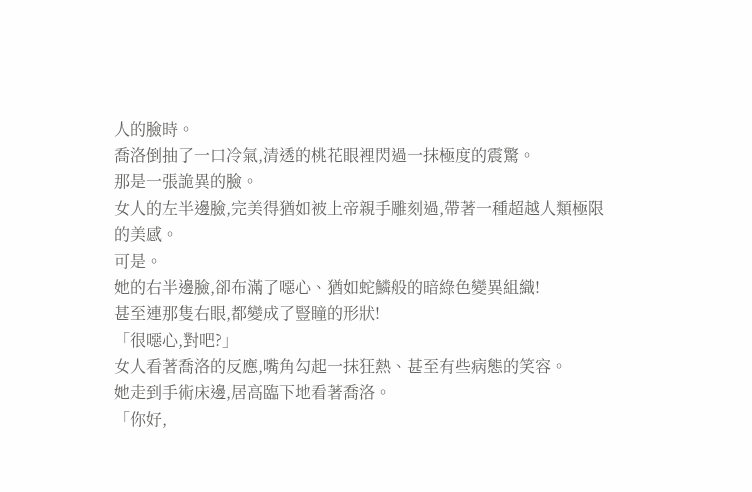人的臉時。
喬洛倒抽了一口冷氣,清透的桃花眼裡閃過一抹極度的震驚。
那是一張詭異的臉。
女人的左半邊臉,完美得猶如被上帝親手雕刻過,帶著一種超越人類極限的美感。
可是。
她的右半邊臉,卻布滿了噁心、猶如蛇鱗般的暗綠色變異組織!
甚至連那隻右眼,都變成了豎瞳的形狀!
「很噁心,對吧?」
女人看著喬洛的反應,嘴角勾起一抹狂熱、甚至有些病態的笑容。
她走到手術床邊,居高臨下地看著喬洛。
「你好,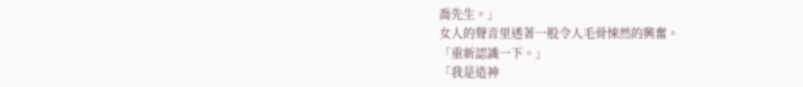喬先生。」
女人的聲音里透著一股令人毛骨悚然的興奮。
「重新認識一下。」
「我是造神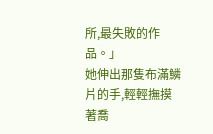所,最失敗的作品。」
她伸出那隻布滿鱗片的手,輕輕撫摸著喬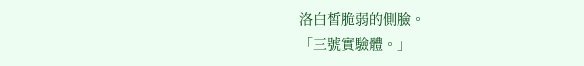洛白皙脆弱的側臉。
「三號實驗體。」